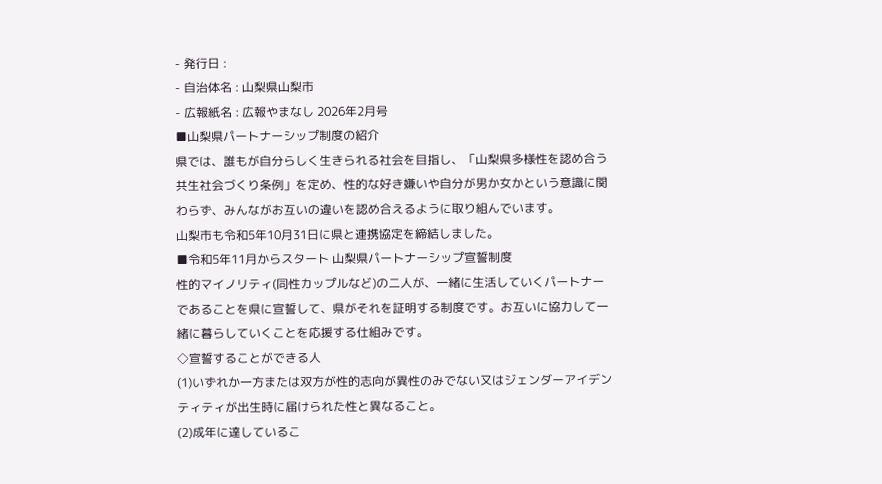- 発行日 :
- 自治体名 : 山梨県山梨市
- 広報紙名 : 広報やまなし 2026年2月号
■山梨県パートナーシップ制度の紹介
県では、誰もが自分らしく生きられる社会を目指し、「山梨県多様性を認め合う共生社会づくり条例」を定め、性的な好き嫌いや自分が男か女かという意識に関わらず、みんながお互いの違いを認め合えるように取り組んでいます。
山梨市も令和5年10月31日に県と連携協定を締結しました。
■令和5年11月からスタート 山梨県パートナーシップ宣誓制度
性的マイノリティ(同性カップルなど)の二人が、一緒に生活していくパートナーであることを県に宣誓して、県がそれを証明する制度です。お互いに協力して一緒に暮らしていくことを応援する仕組みです。
◇宣誓することができる人
(1)いずれか一方または双方が性的志向が異性のみでない又はジェンダーアイデンティティが出生時に届けられた性と異なること。
(2)成年に達しているこ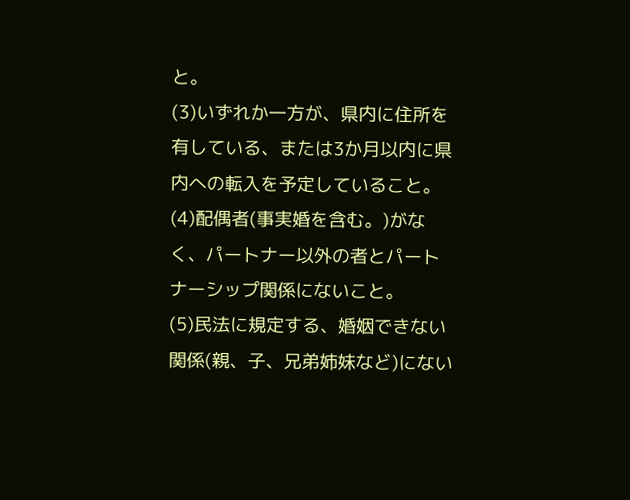と。
(3)いずれか一方が、県内に住所を有している、または3か月以内に県内への転入を予定していること。
(4)配偶者(事実婚を含む。)がなく、パートナー以外の者とパートナーシップ関係にないこと。
(5)民法に規定する、婚姻できない関係(親、子、兄弟姉妹など)にない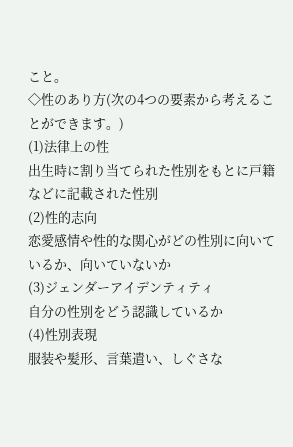こと。
◇性のあり方(次の4つの要素から考えることができます。)
(1)法律上の性
出生時に割り当てられた性別をもとに戸籍などに記載された性別
(2)性的志向
恋愛感情や性的な関心がどの性別に向いているか、向いていないか
(3)ジェンダーアイデンティティ
自分の性別をどう認識しているか
(4)性別表現
服装や髪形、言葉遣い、しぐさな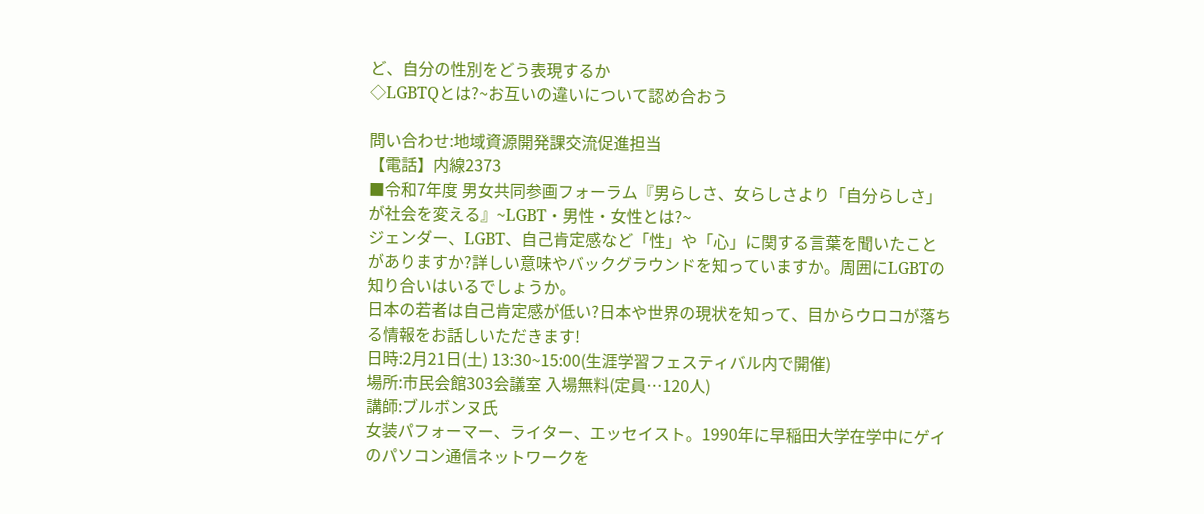ど、自分の性別をどう表現するか
◇LGBTQとは?~お互いの違いについて認め合おう

問い合わせ:地域資源開発課交流促進担当
【電話】内線2373
■令和7年度 男女共同参画フォーラム『男らしさ、女らしさより「自分らしさ」が社会を変える』~LGBT・男性・女性とは?~
ジェンダー、LGBT、自己肯定感など「性」や「心」に関する言葉を聞いたことがありますか?詳しい意味やバックグラウンドを知っていますか。周囲にLGBTの知り合いはいるでしょうか。
日本の若者は自己肯定感が低い?日本や世界の現状を知って、目からウロコが落ちる情報をお話しいただきます!
日時:2月21日(土) 13:30~15:00(生涯学習フェスティバル内で開催)
場所:市民会館303会議室 入場無料(定員…120人)
講師:ブルボンヌ氏
女装パフォーマー、ライター、エッセイスト。1990年に早稲田大学在学中にゲイのパソコン通信ネットワークを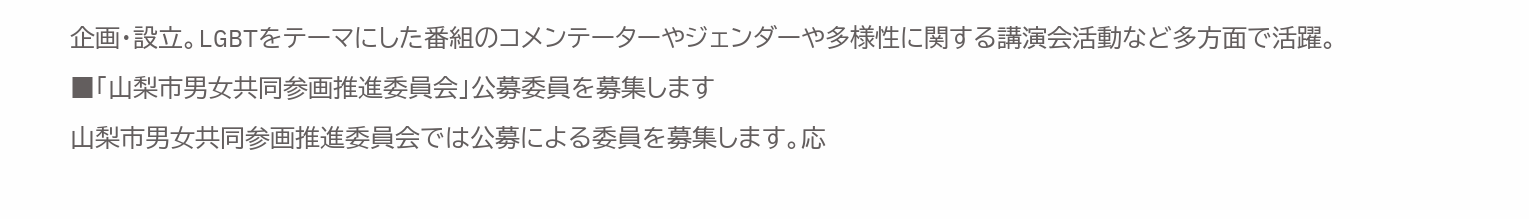企画・設立。LGBTをテーマにした番組のコメンテーターやジェンダーや多様性に関する講演会活動など多方面で活躍。
■「山梨市男女共同参画推進委員会」公募委員を募集します
山梨市男女共同参画推進委員会では公募による委員を募集します。応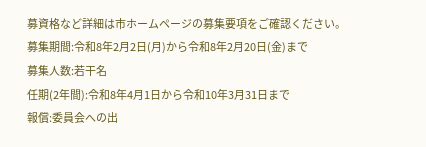募資格など詳細は市ホームページの募集要項をご確認ください。
募集期間:令和8年2月2日(月)から令和8年2月20日(金)まで
募集人数:若干名
任期(2年間):令和8年4月1日から令和10年3月31日まで
報償:委員会への出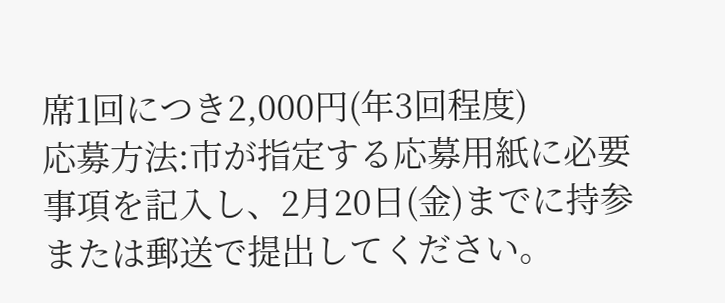席1回につき2,000円(年3回程度)
応募方法:市が指定する応募用紙に必要事項を記入し、2月20日(金)までに持参または郵送で提出してください。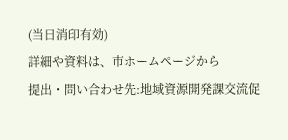(当日消印有効)
詳細や資料は、市ホームページから
提出・問い合わせ先:地域資源開発課交流促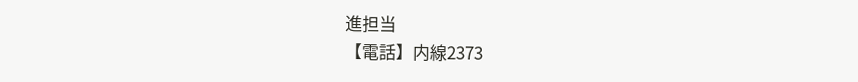進担当
【電話】内線2373